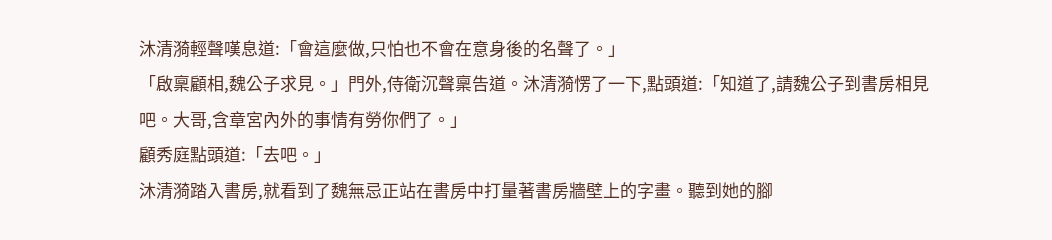沐清漪輕聲嘆息道:「會這麼做,只怕也不會在意身後的名聲了。」
「啟稟顧相,魏公子求見。」門外,侍衛沉聲稟告道。沐清漪愣了一下,點頭道:「知道了,請魏公子到書房相見吧。大哥,含章宮內外的事情有勞你們了。」
顧秀庭點頭道:「去吧。」
沐清漪踏入書房,就看到了魏無忌正站在書房中打量著書房牆壁上的字畫。聽到她的腳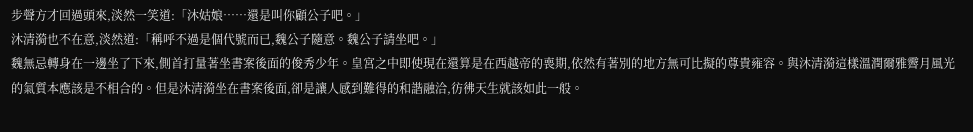步聲方才回過頭來,淡然一笑道:「沐姑娘……還是叫你顧公子吧。」
沐清漪也不在意,淡然道:「稱呼不過是個代號而已,魏公子隨意。魏公子請坐吧。」
魏無忌轉身在一邊坐了下來,側首打量著坐書案後面的俊秀少年。皇宮之中即使現在還算是在西越帝的喪期,依然有著別的地方無可比擬的尊貴雍容。與沐清漪這樣溫潤爾雅霽月風光的氣質本應該是不相合的。但是沐清漪坐在書案後面,卻是讓人感到難得的和諧融洽,彷彿天生就該如此一般。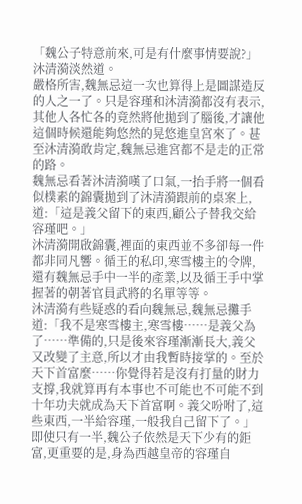「魏公子特意前來,可是有什麼事情要說?」沐清漪淡然道。
嚴格所害,魏無忌這一次也算得上是圖謀造反的人之一了。只是容瑾和沐清漪都沒有表示,其他人各忙各的竟然將他拋到了腦後,才讓他這個時候還能夠悠然的晃悠進皇宮來了。甚至沐清漪敢肯定,魏無忌進宮都不是走的正常的路。
魏無忌看著沐清漪嘆了口氣,一抬手將一個看似樸素的錦囊拋到了沐清漪跟前的桌案上,道:「這是義父留下的東西,顧公子替我交給容瑾吧。」
沐清漪開啟錦囊,裡面的東西並不多卻每一件都非同凡響。循王的私印,寒雪樓主的令牌,還有魏無忌手中一半的產業,以及循王手中掌握著的朝著官員武將的名單等等。
沐清漪有些疑惑的看向魏無忌,魏無忌攤手道:「我不是寒雪樓主,寒雪樓……是義父為了……準備的,只是後來容瑾漸漸長大,義父又改變了主意,所以才由我暫時接掌的。至於天下首富麼……你覺得若是沒有打量的財力支撐,我就算再有本事也不可能也不可能不到十年功夫就成為天下首富啊。義父吩咐了,這些東西,一半給容瑾,一般我自己留下了。」
即使只有一半,魏公子依然是天下少有的鉅富,更重要的是,身為西越皇帝的容瑾自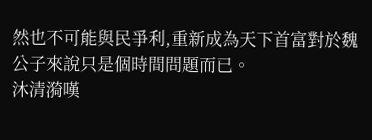然也不可能與民爭利,重新成為天下首富對於魏公子來說只是個時間問題而已。
沐清漪嘆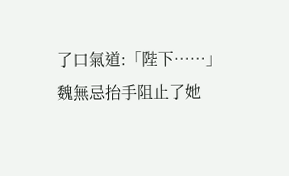了口氣道:「陛下……」
魏無忌抬手阻止了她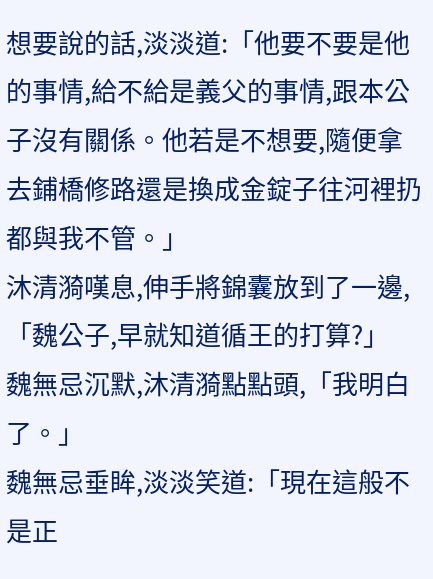想要說的話,淡淡道:「他要不要是他的事情,給不給是義父的事情,跟本公子沒有關係。他若是不想要,隨便拿去鋪橋修路還是換成金錠子往河裡扔都與我不管。」
沐清漪嘆息,伸手將錦囊放到了一邊,「魏公子,早就知道循王的打算?」
魏無忌沉默,沐清漪點點頭,「我明白了。」
魏無忌垂眸,淡淡笑道:「現在這般不是正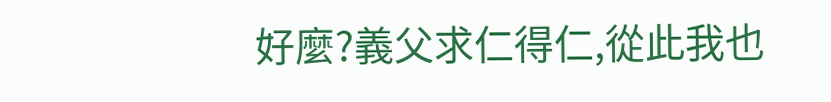好麼?義父求仁得仁,從此我也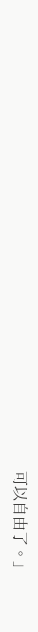可以自由了。」